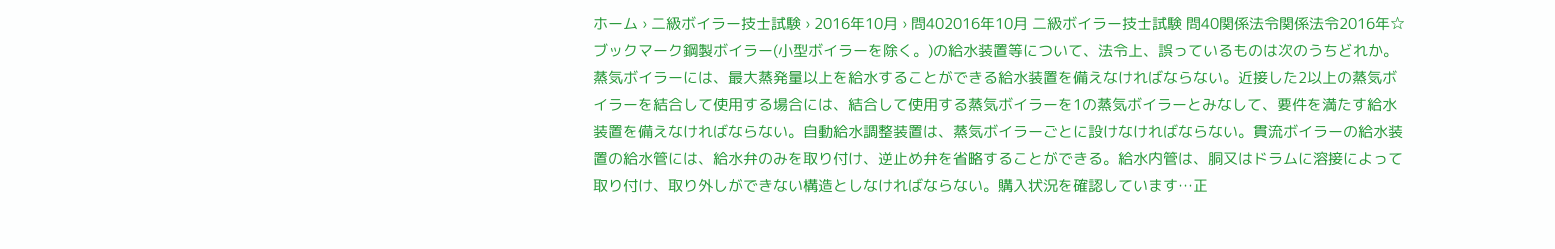ホーム › 二級ボイラー技士試験 › 2016年10月 › 問402016年10月 二級ボイラー技士試験 問40関係法令関係法令2016年☆ ブックマーク鋼製ボイラー(小型ボイラーを除く。)の給水装置等について、法令上、誤っているものは次のうちどれか。蒸気ボイラーには、最大蒸発量以上を給水することができる給水装置を備えなければならない。近接した2以上の蒸気ボイラーを結合して使用する場合には、結合して使用する蒸気ボイラーを1の蒸気ボイラーとみなして、要件を満たす給水装置を備えなければならない。自動給水調整装置は、蒸気ボイラーごとに設けなければならない。貫流ボイラーの給水装置の給水管には、給水弁のみを取り付け、逆止め弁を省略することができる。給水内管は、胴又はドラムに溶接によって取り付け、取り外しができない構造としなければならない。購入状況を確認しています…正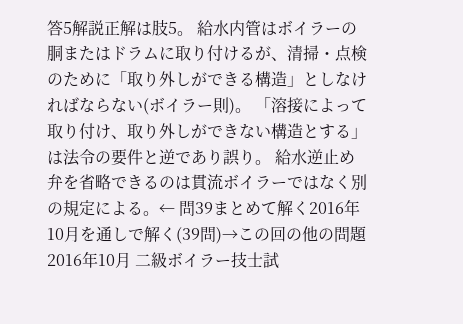答5解説正解は肢5。 給水内管はボイラーの胴またはドラムに取り付けるが、清掃・点検のために「取り外しができる構造」としなければならない(ボイラー則)。 「溶接によって取り付け、取り外しができない構造とする」は法令の要件と逆であり誤り。 給水逆止め弁を省略できるのは貫流ボイラーではなく別の規定による。← 問39まとめて解く2016年10月を通しで解く(39問)→この回の他の問題2016年10月 二級ボイラー技士試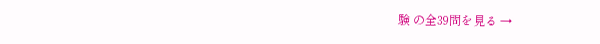験 の全39問を見る →